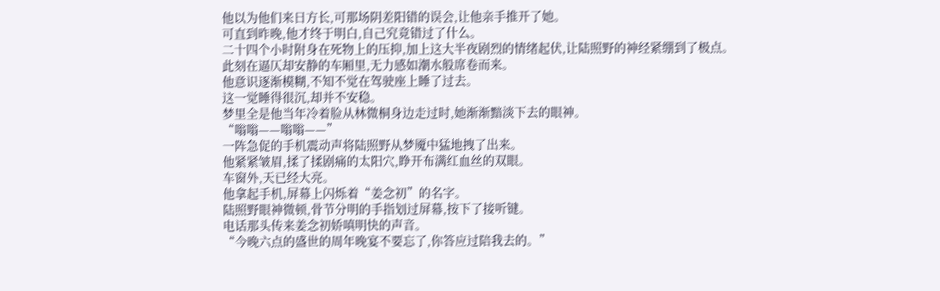他以为他们来日方长,可那场阴差阳错的误会,让他亲手推开了她。
可直到昨晚,他才终于明白,自己究竟错过了什么。
二十四个小时附身在死物上的压抑,加上这大半夜剧烈的情绪起伏,让陆照野的神经紧绷到了极点。
此刻在逼仄却安静的车厢里,无力感如潮水般席卷而来。
他意识逐渐模糊,不知不觉在驾驶座上睡了过去。
这一觉睡得很沉,却并不安稳。
梦里全是他当年冷着脸从林微桐身边走过时,她渐渐黯淡下去的眼神。
“嗡嗡——嗡嗡——”
一阵急促的手机震动声将陆照野从梦魇中猛地拽了出来。
他紧紧皱眉,揉了揉剧痛的太阳穴,睁开布满红血丝的双眼。
车窗外,天已经大亮。
他拿起手机,屏幕上闪烁着“姜念初”的名字。
陆照野眼神微顿,骨节分明的手指划过屏幕,按下了接听键。
电话那头传来姜念初娇嗔明快的声音。
“今晚六点的盛世的周年晚宴不要忘了,你答应过陪我去的。”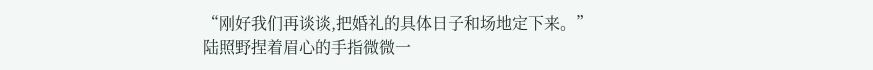“刚好我们再谈谈,把婚礼的具体日子和场地定下来。”
陆照野捏着眉心的手指微微一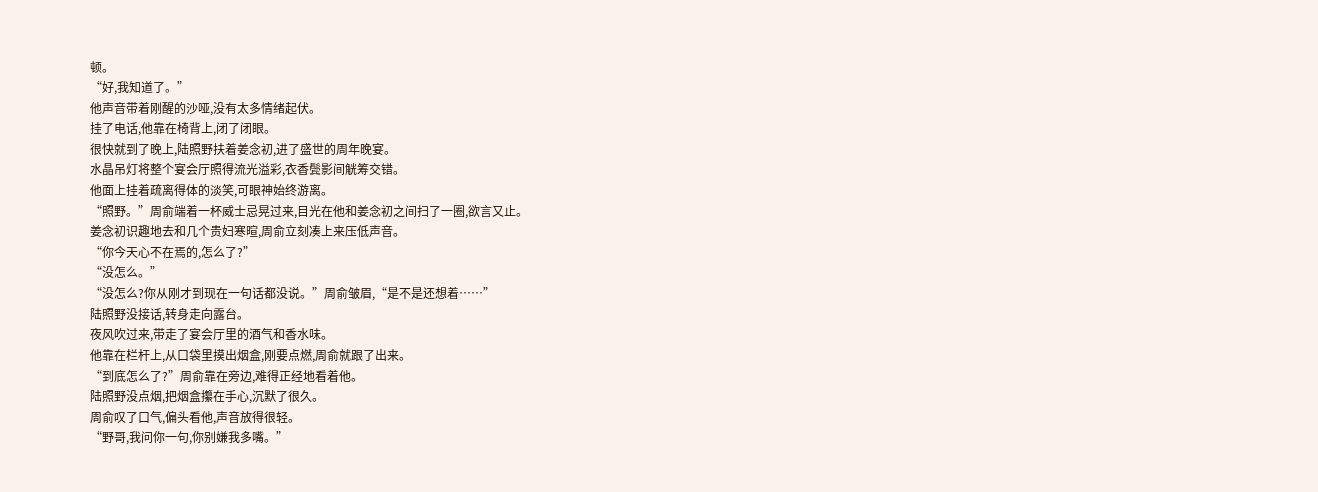顿。
“好,我知道了。”
他声音带着刚醒的沙哑,没有太多情绪起伏。
挂了电话,他靠在椅背上,闭了闭眼。
很快就到了晚上,陆照野扶着姜念初,进了盛世的周年晚宴。
水晶吊灯将整个宴会厅照得流光溢彩,衣香鬓影间觥筹交错。
他面上挂着疏离得体的淡笑,可眼神始终游离。
“照野。”周俞端着一杯威士忌晃过来,目光在他和姜念初之间扫了一圈,欲言又止。
姜念初识趣地去和几个贵妇寒暄,周俞立刻凑上来压低声音。
“你今天心不在焉的,怎么了?”
“没怎么。”
“没怎么?你从刚才到现在一句话都没说。”周俞皱眉,“是不是还想着……”
陆照野没接话,转身走向露台。
夜风吹过来,带走了宴会厅里的酒气和香水味。
他靠在栏杆上,从口袋里摸出烟盒,刚要点燃,周俞就跟了出来。
“到底怎么了?”周俞靠在旁边,难得正经地看着他。
陆照野没点烟,把烟盒攥在手心,沉默了很久。
周俞叹了口气,偏头看他,声音放得很轻。
“野哥,我问你一句,你别嫌我多嘴。”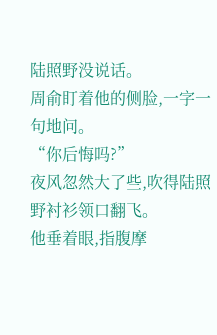陆照野没说话。
周俞盯着他的侧脸,一字一句地问。
“你后悔吗?”
夜风忽然大了些,吹得陆照野衬衫领口翻飞。
他垂着眼,指腹摩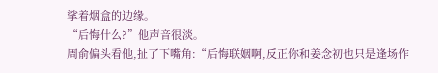挲着烟盒的边缘。
“后悔什么?”他声音很淡。
周俞偏头看他,扯了下嘴角:“后悔联姻啊,反正你和姜念初也只是逢场作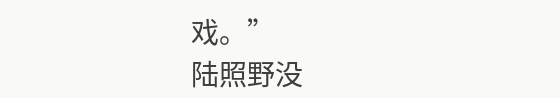戏。”
陆照野没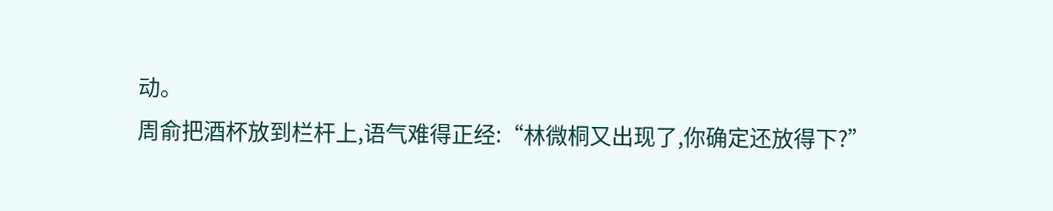动。
周俞把酒杯放到栏杆上,语气难得正经:“林微桐又出现了,你确定还放得下?”